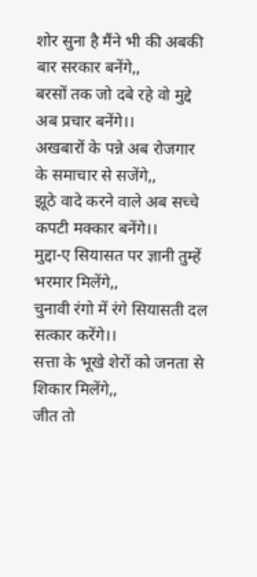शोर सुना है मैंने भी की अबकी बार सरकार बनेंगे,,
बरसों तक जो दबे रहे वो मुद्दे अब प्रचार बनेंगे।।
अखबारों के पन्ने अब रोजगार के समाचार से सजेंगे,,
झूठे वादे करने वाले अब सच्चे कपटी मक्कार बनेंगे।।
मुद्दा-ए सियासत पर ज्ञानी तुम्हें भरमार मिलेंगे,,
चुनावी रंगो में रंगे सियासती दल सत्कार करेंगे।।
सत्ता के भूखे शेरों को जनता से शिकार मिलेंगे,,
जीत तो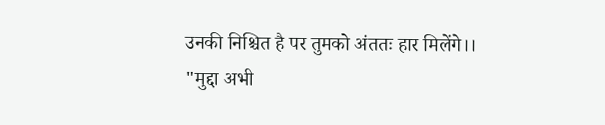उनकी निश्चित है पर तुमको अंततः हार मिलेंगे।।
"मुद्दा अभी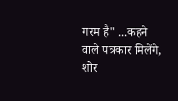गरम है" ...कहने वाले पत्रकार मिलेंगे,
शोर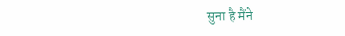सुना है मैंने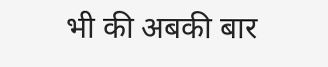भी की अबकी बार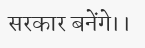सरकार बनेंगे।।